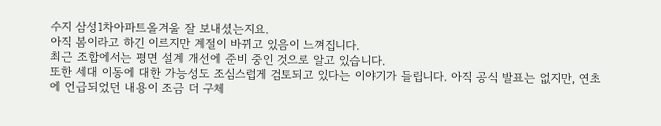수지 삼성1차아파트올겨울 잘 보내셨는지요.
아직 봄이라고 하긴 이르지만 계절이 바뀌고 있음이 느껴집니다.
최근 조합에서는 평면 설계 개선에 준비 중인 것으로 알고 있습니다.
또한 세대 이동에 대한 가능성도 조심스럽게 검토되고 있다는 이야기가 들립니다. 아직 공식 발표는 없지만, 연초에 언급되었던 내용이 조금 더 구체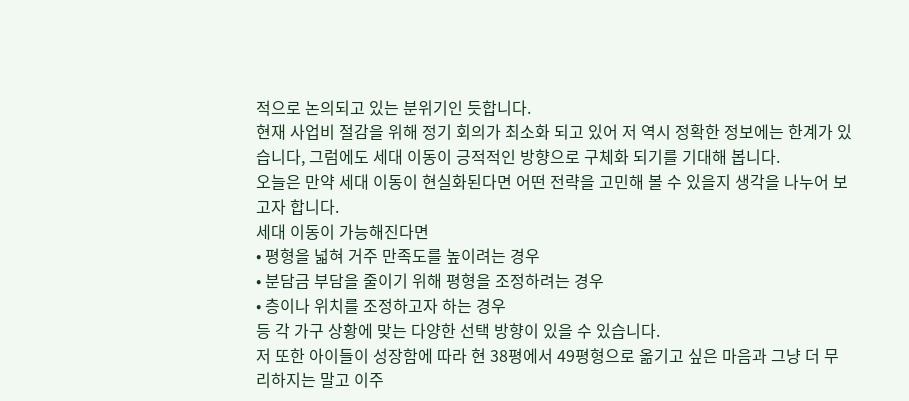적으로 논의되고 있는 분위기인 듯합니다.
현재 사업비 절감을 위해 정기 회의가 최소화 되고 있어 저 역시 정확한 정보에는 한계가 있습니다, 그럼에도 세대 이동이 긍적적인 방향으로 구체화 되기를 기대해 봅니다.
오늘은 만약 세대 이동이 현실화된다면 어떤 전략을 고민해 볼 수 있을지 생각을 나누어 보고자 합니다.
세대 이동이 가능해진다면
• 평형을 넓혀 거주 만족도를 높이려는 경우
• 분담금 부담을 줄이기 위해 평형을 조정하려는 경우
• 층이나 위치를 조정하고자 하는 경우
등 각 가구 상황에 맞는 다양한 선택 방향이 있을 수 있습니다.
저 또한 아이들이 성장함에 따라 현 38평에서 49평형으로 옮기고 싶은 마음과 그냥 더 무리하지는 말고 이주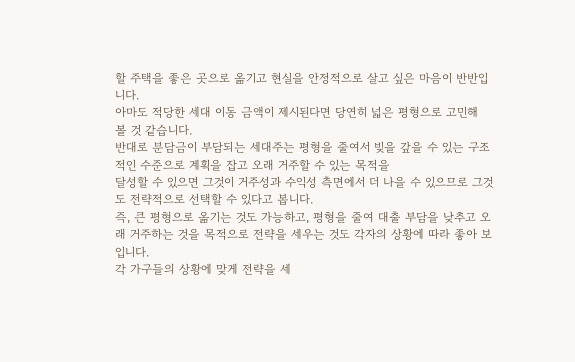할 주택을 좋은 곳으로 옮기고 현실을 안정적으로 살고 싶은 마음이 반반입니다.
아마도 적당한 세대 이동 금액이 제시된다면 당연히 넓은 평형으로 고민해 볼 것 같습니다.
반대로 분담금이 부담되는 세대주는 평형을 줄여서 빚을 갚을 수 있는 구조적인 수준으로 계획을 잡고 오래 거주할 수 있는 목적을
달성할 수 있으면 그것이 거주성과 수익성 측면에서 더 나을 수 있으므로 그것도 전략적으로 선택할 수 있다고 봅니다.
즉, 큰 평형으로 옮기는 것도 가능하고, 평형을 줄여 대출 부담을 낮추고 오래 거주하는 것을 목적으로 전략을 세우는 것도 각자의 상황에 따라 좋아 보입니다.
각 가구들의 상황에 맞게 전략을 세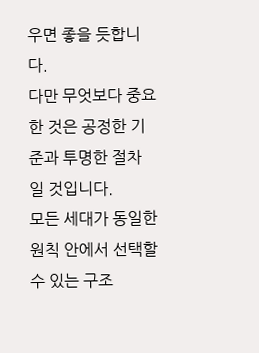우면 좋을 듯합니다.
다만 무엇보다 중요한 것은 공정한 기준과 투명한 절차 일 것입니다.
모든 세대가 동일한 원칙 안에서 선택할 수 있는 구조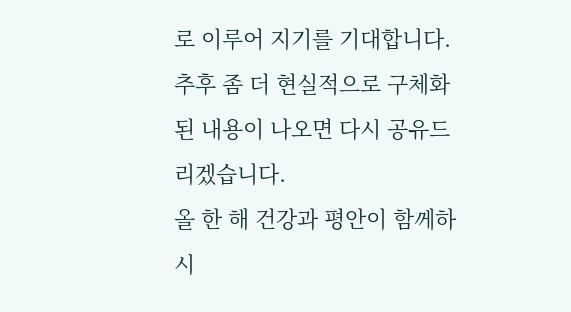로 이루어 지기를 기대합니다.
추후 좀 더 현실적으로 구체화된 내용이 나오면 다시 공유드리겠습니다.
올 한 해 건강과 평안이 함께하시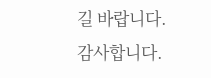길 바랍니다.
감사합니다.